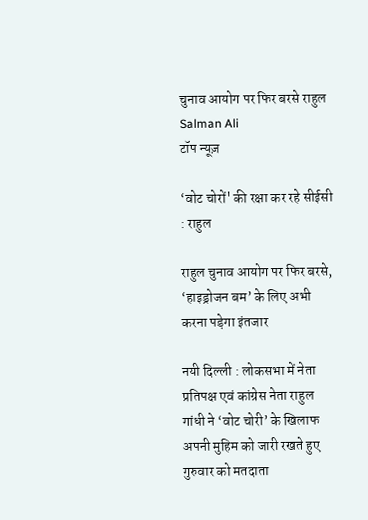चुनाव आयोग पर फिर बरसे राहुल Salman Ali
टॉप न्यूज़

‘वोट चोरों' की रक्षा कर रहे सीईसी : राहुल

राहुल चुनाव आयोग पर फिर बरसे, ‘हाइड्रोजन बम’ के लिए अभी करना पड़ेगा इंतजार

नयी दिल्ली : लोकसभा में नेता प्रतिपक्ष एवं कांग्रेस नेता राहुल गांधी ने ‘वोट चोरी’ के खिलाफ अपनी मुहिम को जारी रखते हुए गुरुवार को मतदाता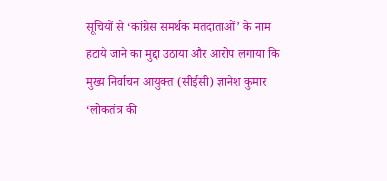सूचियों से ‘कांग्रेस समर्थक मतदाताओं’ के नाम हटाये जाने का मुद्दा उठाया और आरोप लगाया कि मुख्य निर्वाचन आयुक्त (सीईसी) ज्ञानेश कुमार ‘लोकतंत्र की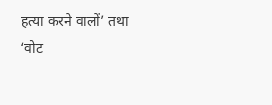हत्या करने वालों’ तथा ‘वोट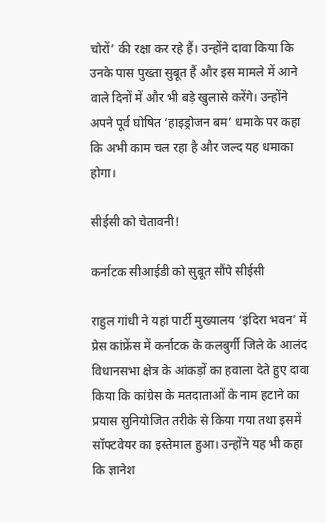चोरों’ की रक्षा कर रहे हैं। उन्होंने दावा किया कि उनके पास पुख्ता सुबूत हैं और इस मामले में आने वाले दिनों में और भी बड़े खुलासे करेंगे। उन्होंने अपने पूर्व घोषित ‘हाइड्रोजन बम’ धमाके पर कहा कि अभी काम चल रहा है और जल्द यह धमाका होगा।

सीईसी को चेतावनी!

कर्नाटक सीआईडी को सुबूत सौंपे सीईसी

राहुल गांधी ने यहां पार्टी मुख्यालय ‘इंदिरा भवन’ में प्रेस कांफ्रेंस में कर्नाटक के कलबुर्गी जिले के आलंद विधानसभा क्षेत्र के आंकड़ों का हवाला देते हुए दावा किया कि कांग्रेस के मतदाताओं के नाम हटाने का प्रयास सुनियोजित तरीके से किया गया तथा इसमें सॉफ्टवेयर का इस्तेमाल हुआ। उन्होंने यह भी कहा कि ज्ञानेश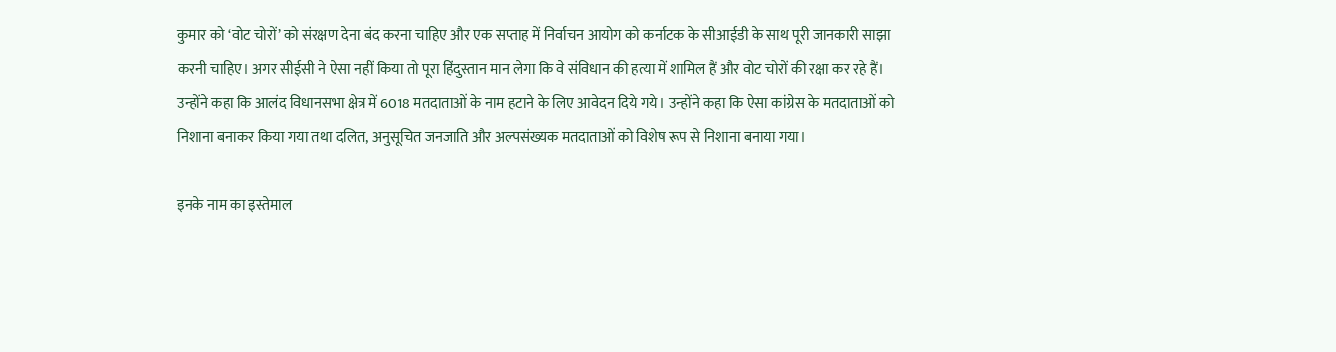कुमार को ‘वोट चोरों’ को संरक्षण देना बंद करना चाहिए और एक सप्ताह में निर्वाचन आयोग को कर्नाटक के सीआईडी के साथ पूरी जानकारी साझा करनी चाहिए। अगर सीईसी ने ऐसा नहीं किया तो पूरा हिंदुस्तान मान लेगा कि वे संविधान की हत्या में शामिल हैं और वोट चोरों की रक्षा कर रहे हैं। उन्होंने कहा कि आलंद विधानसभा क्षेत्र में 6018 मतदाताओं के नाम हटाने के लिए आवेदन दिये गये। उन्होंने कहा कि ऐसा कांग्रेस के मतदाताओं को निशाना बनाकर किया गया तथा दलित, अनुसूचित जनजाति और अल्पसंख्यक मतदाताओं को विशेष रूप से निशाना बनाया गया।

इनके नाम का इस्तेमाल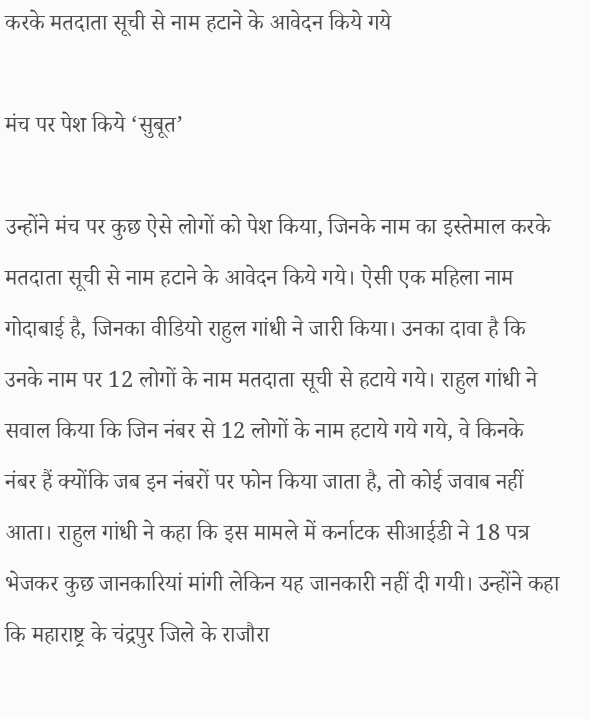करके मतदाता सूची से नाम हटाने के आवेदन किये गये

मंच पर पेश किये ‘सुबूत’

उन्होंने मंच पर कुछ ऐसे लोगों को पेश किया, जिनके नाम का इस्तेमाल करके मतदाता सूची से नाम हटाने के आवेदन किये गये। ऐसी एक महिला नाम गोदाबाई है, जिनका वीडियो राहुल गांधी ने जारी किया। उनका दावा है कि उनके नाम पर 12 लोगों के नाम मतदाता सूची से हटाये गये। राहुल गांधी ने सवाल किया कि जिन नंबर से 12 लोगों के नाम हटाये गये गये, वे किनके नंबर हैं क्योंकि जब इन नंबरों पर फोन किया जाता है, तो कोई जवाब नहीं आता। राहुल गांधी ने कहा कि इस मामले में कर्नाटक सीआईडी ने 18 पत्र भेजकर कुछ जानकारियां मांगी लेकिन यह जानकारी नहीं दी गयी। उन्होंने कहा कि महाराष्ट्र के चंद्रपुर जिले के राजौरा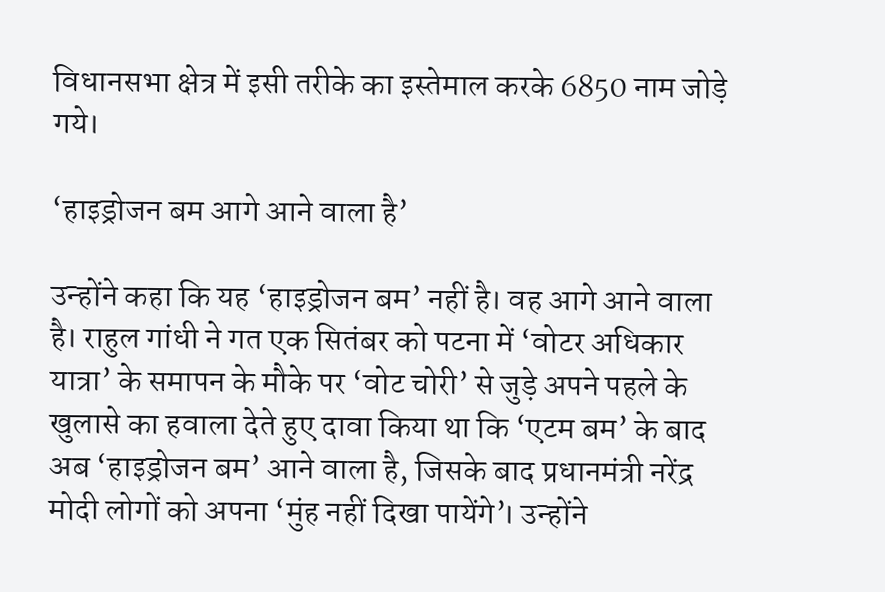विधानसभा क्षेत्र में इसी तरीके का इस्तेमाल करके 6850 नाम जोड़े गये।

‘हाइड्रोजन बम आगे आने वाला है’

उन्होंने कहा कि यह ‘हाइड्रोजन बम’ नहीं है। वह आगे आने वाला है। राहुल गांधी ने गत एक सितंबर को पटना में ‘वोटर अधिकार यात्रा’ के समापन के मौके पर ‘वोट चोरी’ से जुड़े अपने पहले के खुलासे का हवाला देते हुए दावा किया था कि ‘एटम बम’ के बाद अब ‘हाइड्रोजन बम’ आने वाला है, जिसके बाद प्रधानमंत्री नरेंद्र मोदी लोगों को अपना ‘मुंह नहीं दिखा पायेंगे’। उन्होंने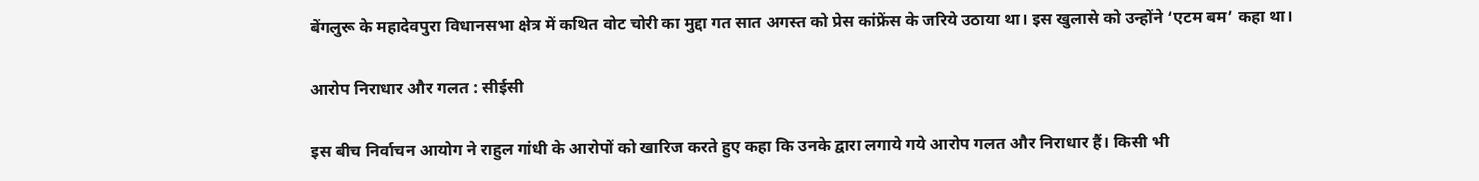बेंगलुरू के महादेवपुरा विधानसभा क्षेत्र में कथित वोट चोरी का मुद्दा गत सात अगस्त को प्रेस कांफ्रेंस के जरिये उठाया था। इस खुलासे को उन्होंने ‘एटम बम’ कहा था।

आरोप निराधार और गलत : सीईसी

इस बीच निर्वाचन आयोग ने राहुल गांधी के आरोपों को खारिज करते हुए कहा कि उनके द्वारा लगाये गये आरोप गलत और निराधार हैं। किसी भी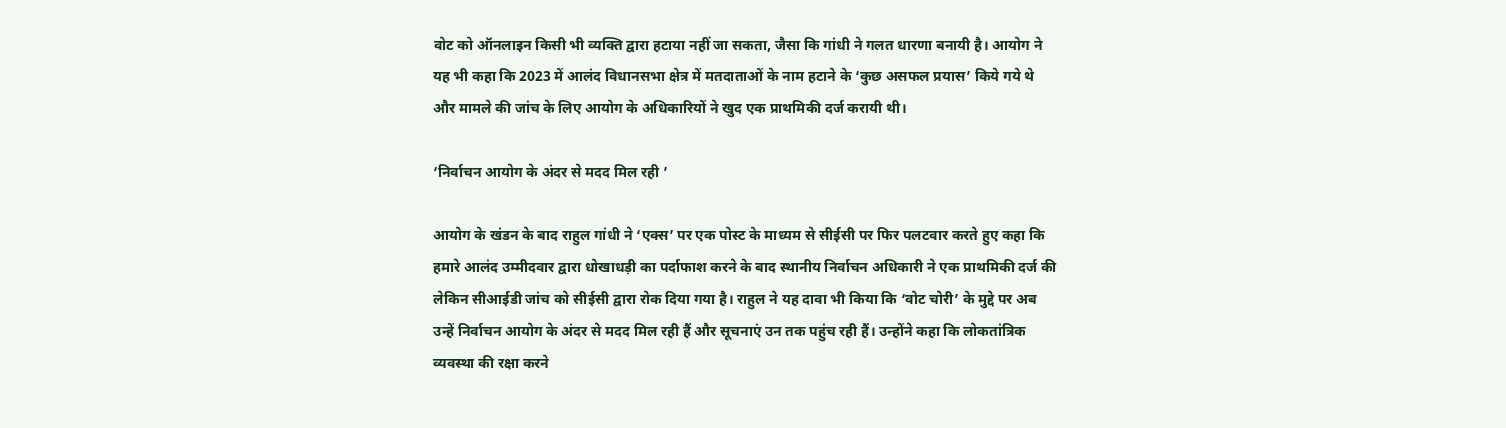वोट को ऑनलाइन किसी भी व्यक्ति द्वारा हटाया नहीं जा सकता, जैसा कि गांधी ने गलत धारणा बनायी है। आयोग ने यह भी कहा कि 2023 में आलंद विधानसभा क्षेत्र में मतदाताओं के नाम हटाने के ‘कुछ असफल प्रयास’ किये गये थे और मामले की जांच के लिए आयोग के अधिकारियों ने खुद एक प्राथमिकी दर्ज करायी थी।

‘निर्वाचन आयोग के अंदर से मदद मिल रही ’

आयोग के खंडन के बाद राहुल गांधी ने ‘एक्स’ पर एक पोस्ट के माध्यम से सीईसी पर फिर पलटवार करते हुए कहा कि हमारे आलंद उम्मीदवार द्वारा धोखाधड़ी का पर्दाफाश करने के बाद स्थानीय निर्वाचन अधिकारी ने एक प्राथमिकी दर्ज की लेकिन सीआईडी जांच को सीईसी द्वारा रोक दिया गया है। राहुल ने यह दावा भी किया कि ‘वोट चोरी’ के मुद्दे पर अब उन्हें निर्वाचन आयोग के अंदर से मदद मिल रही हैं और सूचनाएं उन तक पहुंच रही हैं। उन्होंने कहा कि लोकतांत्रिक व्यवस्था की रक्षा करने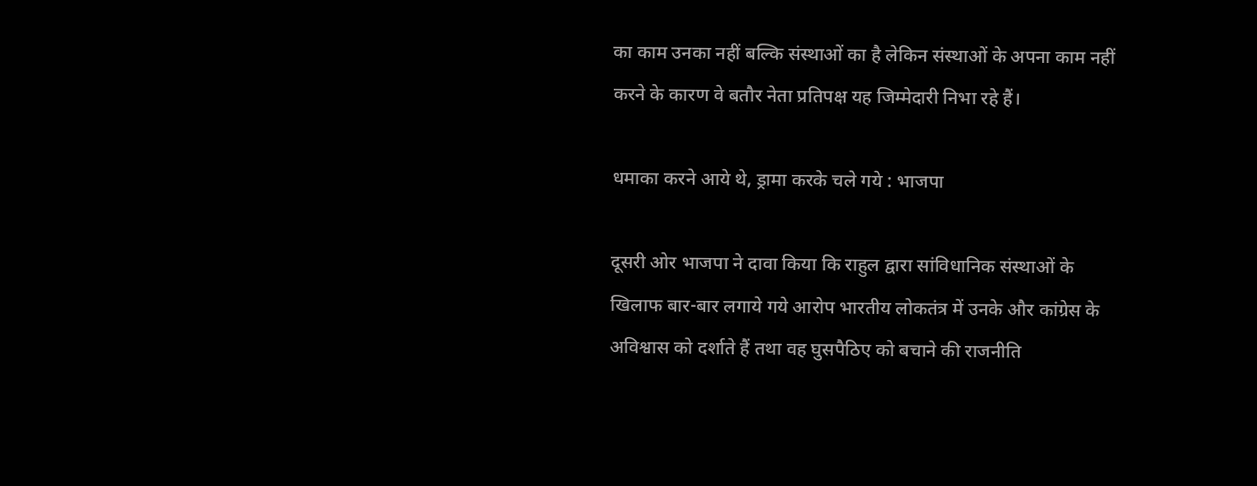का काम उनका नहीं बल्कि संस्थाओं का है लेकिन संस्थाओं के अपना काम नहीं करने के कारण वे बतौर नेता प्रतिपक्ष यह जिम्मेदारी निभा रहे हैं।

धमाका करने आये थे, ड्रामा करके चले गये : भाजपा

दूसरी ओर भाजपा ने दावा किया कि राहुल द्वारा सांविधानिक संस्थाओं के खिलाफ बार-बार लगाये गये आरोप भारतीय लोकतंत्र में उनके और कांग्रेस के अविश्वास को दर्शाते हैं तथा वह घुसपैठिए को बचाने की राजनीति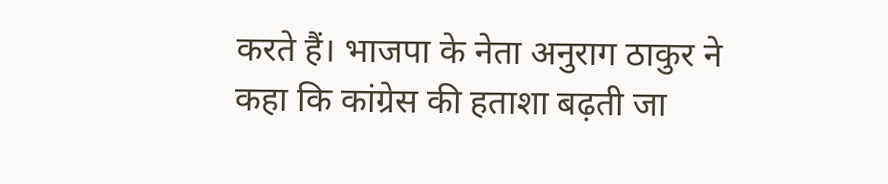करते हैं। भाजपा के नेता अनुराग ठाकुर ने कहा कि कांग्रेस की हताशा बढ़ती जा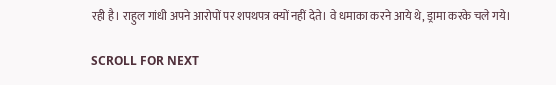रही है। राहुल गांधी अपने आरोपों पर शपथपत्र क्यों नहीं देते। वे धमाका करने आये थे, ड्रामा करके चले गये।

SCROLL FOR NEXT